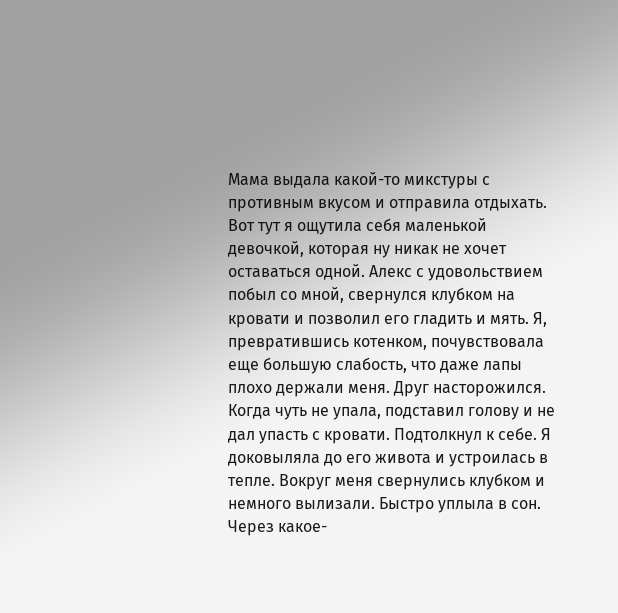Мама выдала какой-то микстуры с противным вкусом и отправила отдыхать. Вот тут я ощутила себя маленькой девочкой, которая ну никак не хочет оставаться одной. Алекс с удовольствием побыл со мной, свернулся клубком на кровати и позволил его гладить и мять. Я, превратившись котенком, почувствовала еще большую слабость, что даже лапы плохо держали меня. Друг насторожился. Когда чуть не упала, подставил голову и не дал упасть с кровати. Подтолкнул к себе. Я доковыляла до его живота и устроилась в тепле. Вокруг меня свернулись клубком и немного вылизали. Быстро уплыла в сон. Через какое-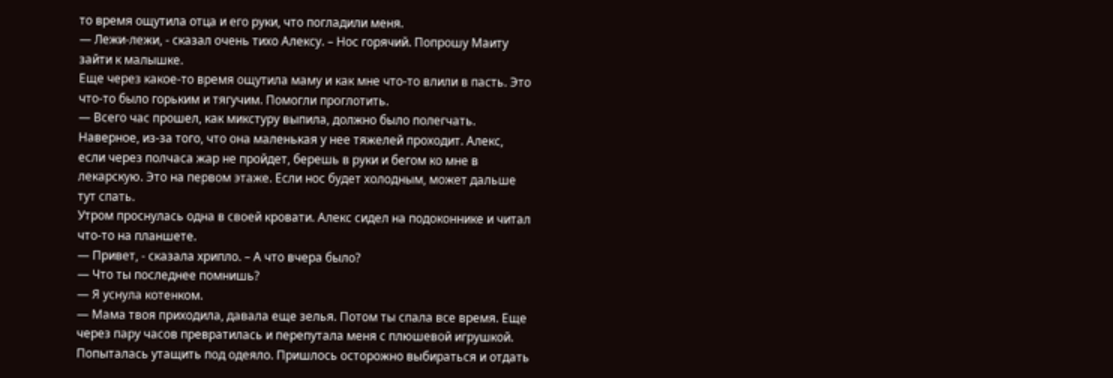то время ощутила отца и его руки, что погладили меня.
— Лежи-лежи, - сказал очень тихо Алексу. – Нос горячий. Попрошу Маиту зайти к малышке.
Еще через какое-то время ощутила маму и как мне что-то влили в пасть. Это что-то было горьким и тягучим. Помогли проглотить.
— Всего час прошел, как микстуру выпила, должно было полегчать. Наверное, из-за того, что она маленькая у нее тяжелей проходит. Алекс, если через полчаса жар не пройдет, берешь в руки и бегом ко мне в лекарскую. Это на первом этаже. Если нос будет холодным, может дальше тут спать.
Утром проснулась одна в своей кровати. Алекс сидел на подоконнике и читал что-то на планшете.
— Привет, - сказала хрипло. – А что вчера было?
— Что ты последнее помнишь?
— Я уснула котенком.
— Мама твоя приходила, давала еще зелья. Потом ты спала все время. Еще через пару часов превратилась и перепутала меня с плюшевой игрушкой. Попыталась утащить под одеяло. Пришлось осторожно выбираться и отдать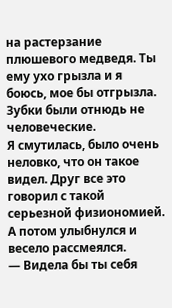на растерзание плюшевого медведя. Ты ему ухо грызла и я боюсь, мое бы отгрызла. Зубки были отнюдь не человеческие.
Я смутилась, было очень неловко, что он такое видел. Друг все это говорил с такой серьезной физиономией. А потом улыбнулся и весело рассмеялся.
— Видела бы ты себя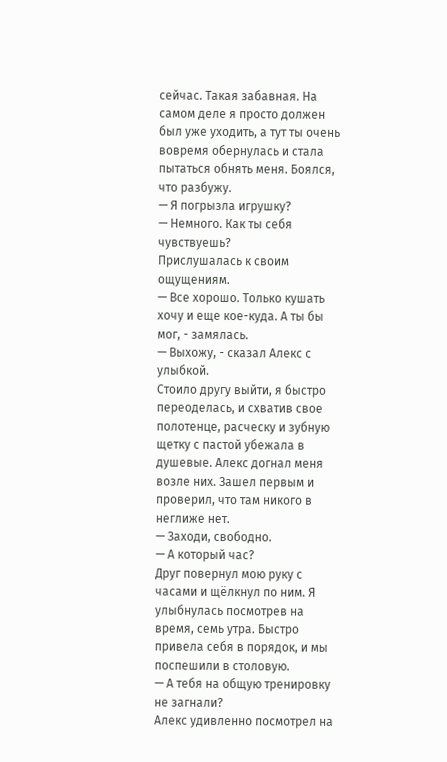сейчас. Такая забавная. На самом деле я просто должен был уже уходить, а тут ты очень вовремя обернулась и стала пытаться обнять меня. Боялся, что разбужу.
— Я погрызла игрушку?
— Немного. Как ты себя чувствуешь?
Прислушалась к своим ощущениям.
— Все хорошо. Только кушать хочу и еще кое-куда. А ты бы мог, - замялась.
— Выхожу, - сказал Алекс с улыбкой.
Стоило другу выйти, я быстро переоделась, и схватив свое полотенце, расческу и зубную щетку с пастой убежала в душевые. Алекс догнал меня возле них. Зашел первым и проверил, что там никого в неглиже нет.
— Заходи, свободно.
— А который час?
Друг повернул мою руку с часами и щёлкнул по ним. Я улыбнулась посмотрев на время, семь утра. Быстро привела себя в порядок, и мы поспешили в столовую.
— А тебя на общую тренировку не загнали?
Алекс удивленно посмотрел на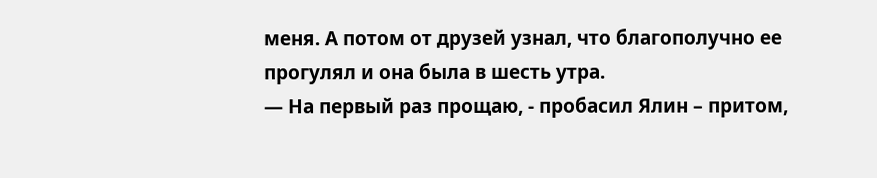меня. А потом от друзей узнал, что благополучно ее прогулял и она была в шесть утра.
— На первый раз прощаю, - пробасил Ялин – притом,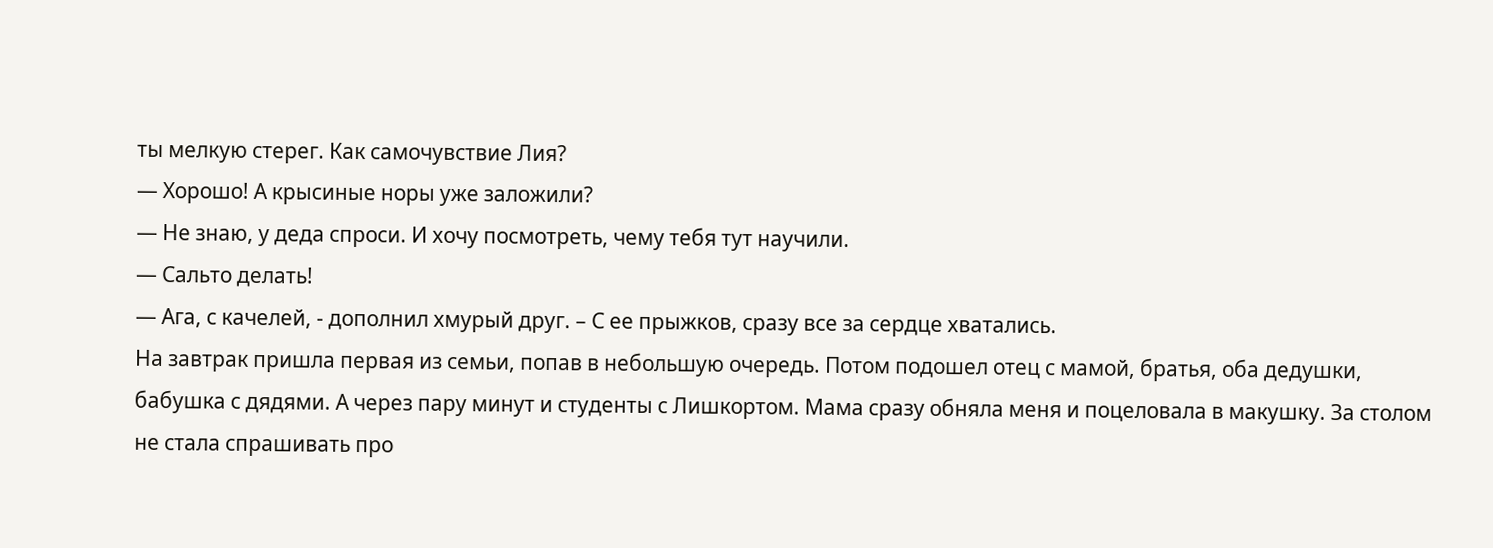ты мелкую стерег. Как самочувствие Лия?
— Хорошо! А крысиные норы уже заложили?
— Не знаю, у деда спроси. И хочу посмотреть, чему тебя тут научили.
— Сальто делать!
— Ага, с качелей, - дополнил хмурый друг. – С ее прыжков, сразу все за сердце хватались.
На завтрак пришла первая из семьи, попав в небольшую очередь. Потом подошел отец с мамой, братья, оба дедушки, бабушка с дядями. А через пару минут и студенты с Лишкортом. Мама сразу обняла меня и поцеловала в макушку. За столом не стала спрашивать про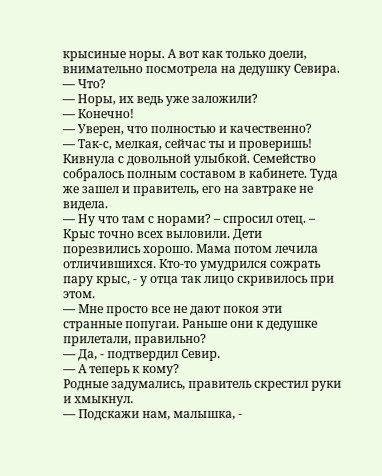крысиные норы. А вот как только доели, внимательно посмотрела на дедушку Севира.
— Что?
— Норы, их ведь уже заложили?
— Конечно!
— Уверен, что полностью и качественно?
— Так-с, мелкая, сейчас ты и проверишь!
Кивнула с довольной улыбкой. Семейство собралось полным составом в кабинете. Туда же зашел и правитель, его на завтраке не видела.
— Ну что там с норами? – спросил отец. – Крыс точно всех выловили. Дети порезвились хорошо. Мама потом лечила отличившихся. Кто-то умудрился сожрать пару крыс, - у отца так лицо скривилось при этом.
— Мне просто все не дают покоя эти странные попугаи. Раньше они к дедушке прилетали, правильно?
— Да, - подтвердил Севир.
— А теперь к кому?
Родные задумались, правитель скрестил руки и хмыкнул.
— Подскажи нам, малышка, -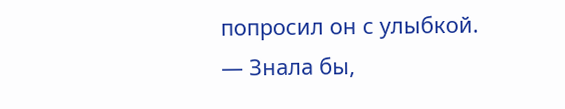попросил он с улыбкой.
— Знала бы,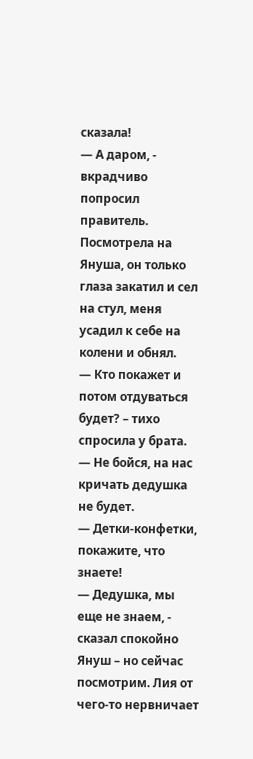сказала!
— А даром, - вкрадчиво попросил правитель.
Посмотрела на Януша, он только глаза закатил и сел на стул, меня усадил к себе на колени и обнял.
— Кто покажет и потом отдуваться будет? – тихо спросила у брата.
— Не бойся, на нас кричать дедушка не будет.
— Детки-конфетки, покажите, что знаете!
— Дедушка, мы еще не знаем, - сказал спокойно Януш – но сейчас посмотрим. Лия от чего-то нервничает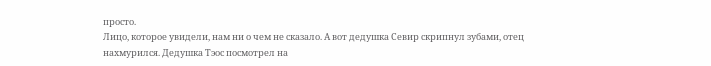просто.
Лицо, которое увидели, нам ни о чем не сказало. А вот дедушка Севир скрипнул зубами, отец нахмурился. Дедушка Тэос посмотрел на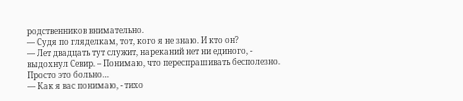родственников внимательно.
— Судя по гляделкам, тот, кого я не знаю. И кто он?
— Лет двадцать тут служит, нареканий нет ни единого, - выдохнул Севир. – Понимаю, что переспрашивать бесполезно. Просто это больно…
— Как я вас понимаю, - тихо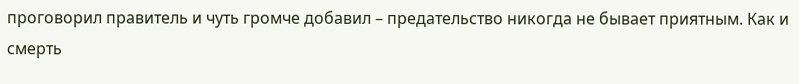проговорил правитель и чуть громче добавил – предательство никогда не бывает приятным. Как и смерть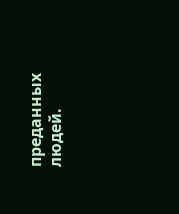преданных людей.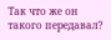Так что же он такого передавал?